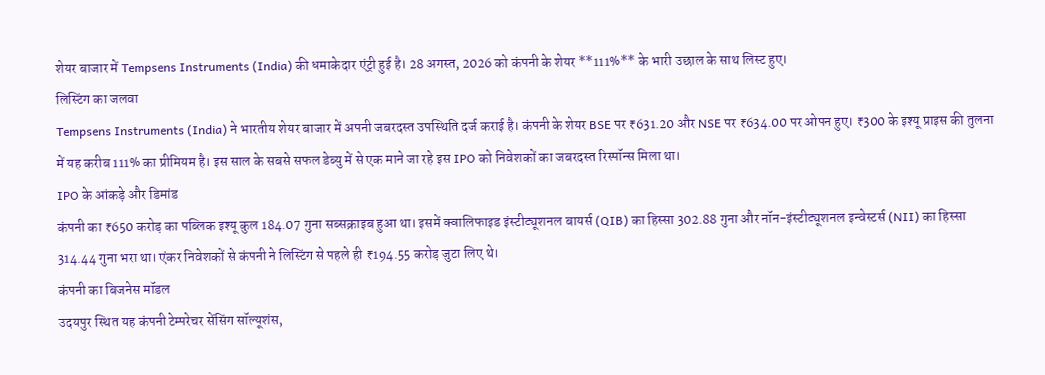शेयर बाजार में Tempsens Instruments (India) की धमाकेदार एंट्री हुई है। 28 अगस्त, 2026 को कंपनी के शेयर **111%** के भारी उछाल के साथ लिस्ट हुए।
लिस्टिंग का जलवा
Tempsens Instruments (India) ने भारतीय शेयर बाजार में अपनी जबरदस्त उपस्थिति दर्ज कराई है। कंपनी के शेयर BSE पर ₹631.20 और NSE पर ₹634.00 पर ओपन हुए। ₹300 के इश्यू प्राइस की तुलना में यह करीब 111% का प्रीमियम है। इस साल के सबसे सफल डेब्यु में से एक माने जा रहे इस IPO को निवेशकों का जबरदस्त रिस्पॉन्स मिला था।
IPO के आंकड़े और डिमांड
कंपनी का ₹650 करोड़ का पब्लिक इश्यू कुल 184.07 गुना सब्सक्राइब हुआ था। इसमें क्वालिफाइड इंस्टीट्यूशनल बायर्स (QIB) का हिस्सा 302.88 गुना और नॉन-इंस्टीट्यूशनल इन्वेस्टर्स (NII) का हिस्सा 314.44 गुना भरा था। एंकर निवेशकों से कंपनी ने लिस्टिंग से पहले ही ₹194.55 करोड़ जुटा लिए थे।
कंपनी का बिजनेस मॉडल
उदयपुर स्थित यह कंपनी टेम्परेचर सेंसिंग सॉल्यूशंस,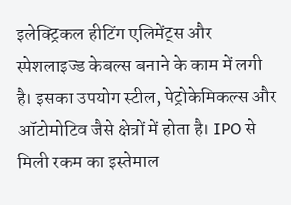इलेक्ट्रिकल हीटिंग एलिमेंट्स और स्पेशलाइज्ड केबल्स बनाने के काम में लगी है। इसका उपयोग स्टील, पेट्रोकेमिकल्स और ऑटोमोटिव जैसे क्षेत्रों में होता है। IPO से मिली रकम का इस्तेमाल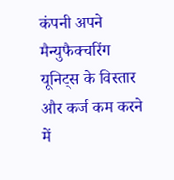कंपनी अपने मैन्युफैक्चरिंग यूनिट्स के विस्तार और कर्ज कम करने में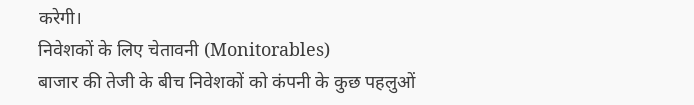करेगी।
निवेशकों के लिए चेतावनी (Monitorables)
बाजार की तेजी के बीच निवेशकों को कंपनी के कुछ पहलुओं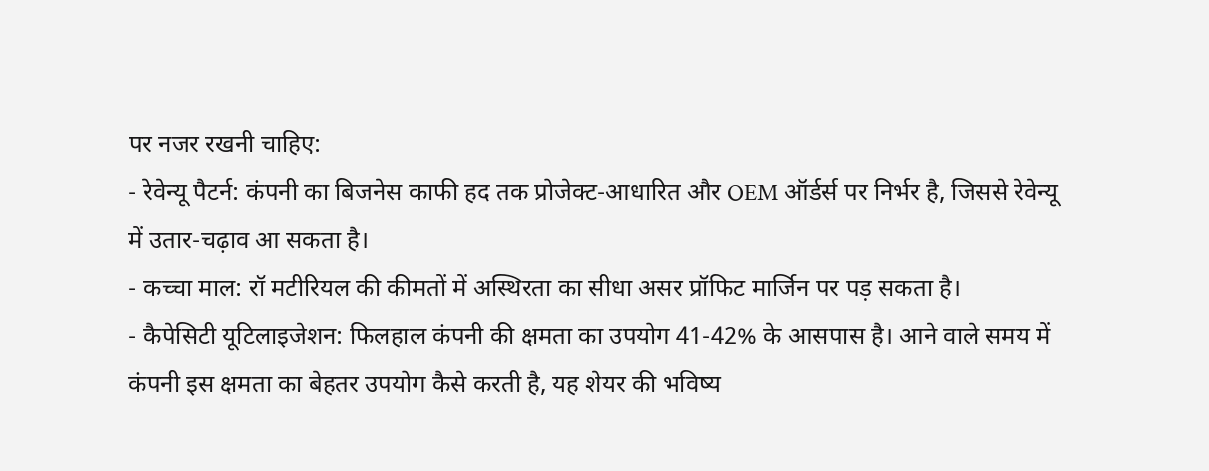पर नजर रखनी चाहिए:
- रेवेन्यू पैटर्न: कंपनी का बिजनेस काफी हद तक प्रोजेक्ट-आधारित और OEM ऑर्डर्स पर निर्भर है, जिससे रेवेन्यू में उतार-चढ़ाव आ सकता है।
- कच्चा माल: रॉ मटीरियल की कीमतों में अस्थिरता का सीधा असर प्रॉफिट मार्जिन पर पड़ सकता है।
- कैपेसिटी यूटिलाइजेशन: फिलहाल कंपनी की क्षमता का उपयोग 41-42% के आसपास है। आने वाले समय में कंपनी इस क्षमता का बेहतर उपयोग कैसे करती है, यह शेयर की भविष्य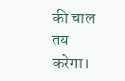की चाल तय करेगा।